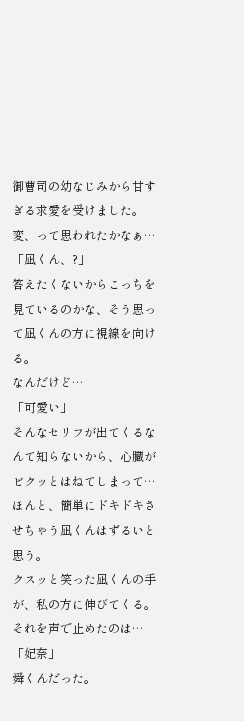御曹司の幼なじみから甘すぎる求愛を受けました。
変、って思われたかなぁ…
「凪くん、?」
答えたくないからこっちを見ているのかな、そう思って凪くんの方に視線を向ける。
なんだけど…
「可愛い」
そんなセリフが出てくるなんて知らないから、心臓がビクッとはねてしまって…
ほんと、簡単にドキドキさせちゃう凪くんはずるいと思う。
クスッと笑った凪くんの手が、私の方に伸びてくる。
それを声で止めたのは…
「妃奈」
舜くんだった。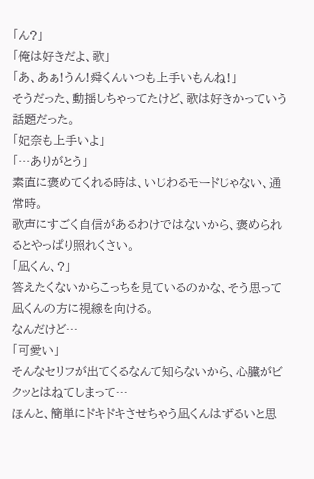「ん?」
「俺は好きだよ、歌」
「あ、あぁ!うん!舜くんいつも上手いもんね!」
そうだった、動揺しちゃってたけど、歌は好きかっていう話題だった。
「妃奈も上手いよ」
「…ありがとう」
素直に褒めてくれる時は、いじわるモードじゃない、通常時。
歌声にすごく自信があるわけではないから、褒められるとやっぱり照れくさい。
「凪くん、?」
答えたくないからこっちを見ているのかな、そう思って凪くんの方に視線を向ける。
なんだけど…
「可愛い」
そんなセリフが出てくるなんて知らないから、心臓がビクッとはねてしまって…
ほんと、簡単にドキドキさせちゃう凪くんはずるいと思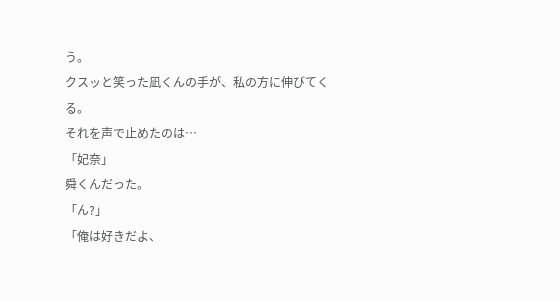う。
クスッと笑った凪くんの手が、私の方に伸びてくる。
それを声で止めたのは…
「妃奈」
舜くんだった。
「ん?」
「俺は好きだよ、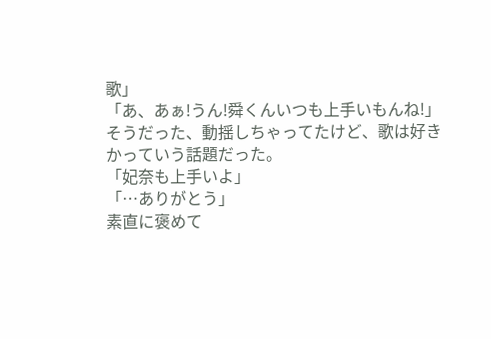歌」
「あ、あぁ!うん!舜くんいつも上手いもんね!」
そうだった、動揺しちゃってたけど、歌は好きかっていう話題だった。
「妃奈も上手いよ」
「…ありがとう」
素直に褒めて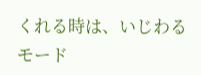くれる時は、いじわるモード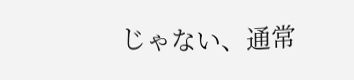じゃない、通常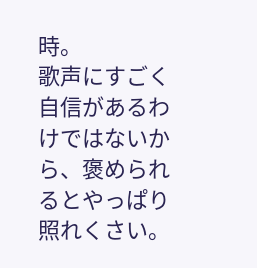時。
歌声にすごく自信があるわけではないから、褒められるとやっぱり照れくさい。